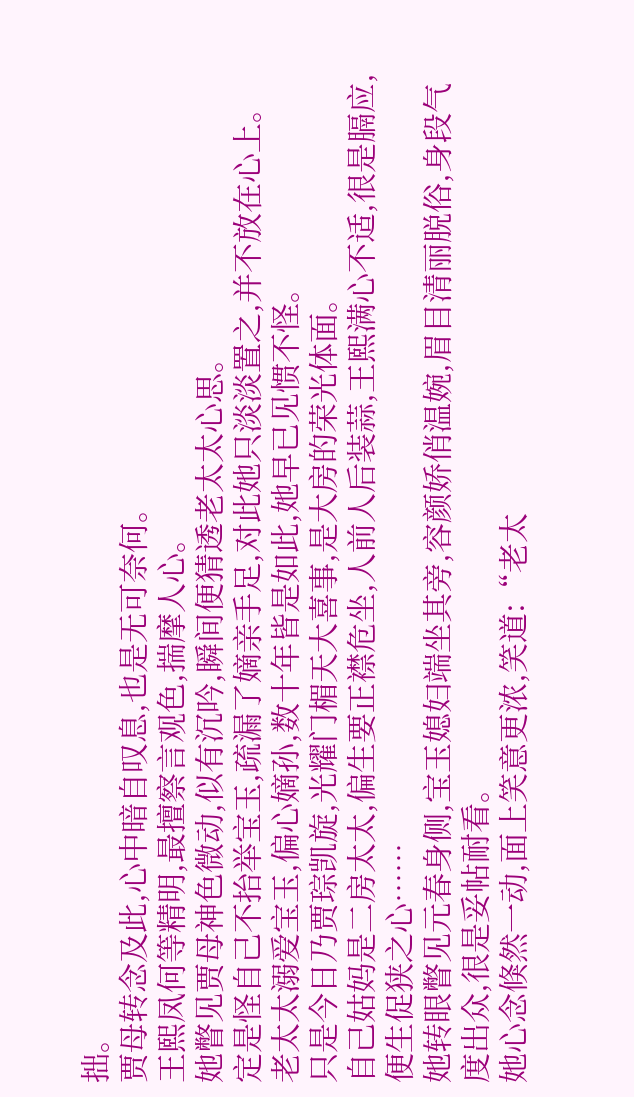拙。
贾母转念及此,心中暗自叹息,也是无可奈何。
王熙凤何等精明,最擅察言观色,揣摩人心。
她瞥见贾母神色微动,似有沉吟,瞬间便猜透老太太心思。
定是怪自己不抬举宝玉,疏漏了嫡亲手足,对此她只淡淡置之,并不放在心上。
老太太溺爱宝玉,偏心嫡孙,数十年皆是如此,她早已见惯不怪。
只是今日乃贾琮凯旋,光耀门楣天大喜事,是大房的荣光体面。
自己姑妈是二房太太,偏生要正襟危坐,人前人后装蒜,王熙满心不适,很是膈应,便生促狭之心……
她转眼瞥见元春身侧,宝玉媳妇端坐其旁,容颜娇俏温婉,眉目清丽脱俗,身段气度出众,很是妥帖耐看。
她心念倏然一动,面上笑意更浓,笑道:“老太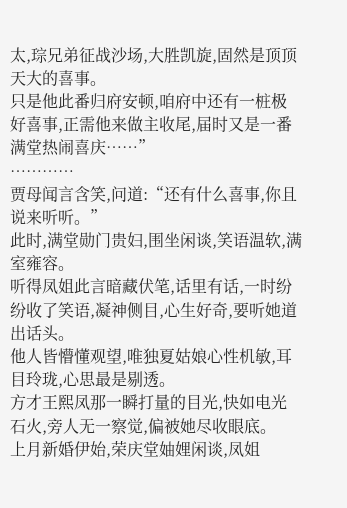太,琮兄弟征战沙场,大胜凯旋,固然是顶顶天大的喜事。
只是他此番归府安顿,咱府中还有一桩极好喜事,正需他来做主收尾,届时又是一番满堂热闹喜庆……”
…………
贾母闻言含笑,问道:“还有什么喜事,你且说来听听。”
此时,满堂勋门贵妇,围坐闲谈,笑语温软,满室雍容。
听得凤姐此言暗藏伏笔,话里有话,一时纷纷收了笑语,凝神侧目,心生好奇,要听她道出话头。
他人皆懵懂观望,唯独夏姑娘心性机敏,耳目玲珑,心思最是剔透。
方才王熙凤那一瞬打量的目光,快如电光石火,旁人无一察觉,偏被她尽收眼底。
上月新婚伊始,荣庆堂妯娌闲谈,凤姐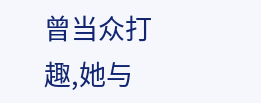曾当众打趣,她与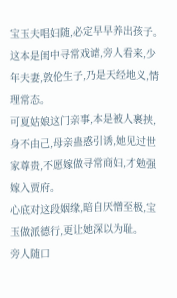宝玉夫唱妇随,必定早早养出孩子。
这本是闺中寻常戏谑,旁人看来,少年夫妻,敦伦生子,乃是天经地义,情理常态。
可夏姑娘这门亲事,本是被人裹挟,身不由己,母亲蛊惑引诱,她见过世家尊贵,不愿嫁做寻常商妇,才勉强嫁入贾府。
心底对这段姻缘,暗自厌憎至极,宝玉做派德行,更让她深以为耻。
旁人随口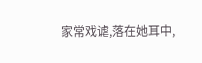家常戏谑,落在她耳中,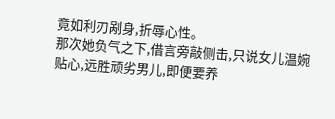竟如利刃剐身,折辱心性。
那次她负气之下,借言旁敲侧击,只说女儿温婉贴心,远胜顽劣男儿,即便要养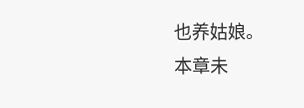也养姑娘。
本章未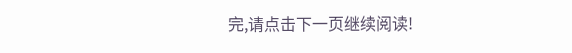完,请点击下一页继续阅读!